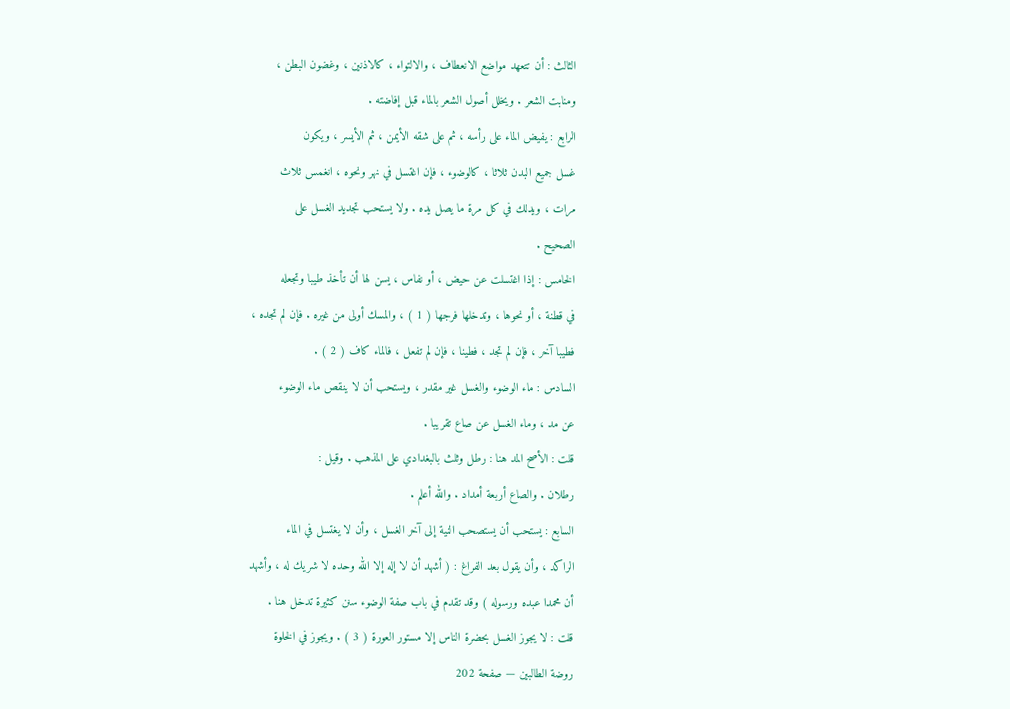الثالث : أن تتعهد مواضع الانعطاف ، والالتواء ، كالاذنين ، وغضون البطن ،
ومنابت الشعر . ويخلل أصول الشعر بالماء قبل إفاضته .
الرابع : يفيض الماء على رأسه ، ثم على شقه الأيمن ، ثم الأيسر ، ويكون
غسل جميع البدن ثلاثا ، كالوضوء ، فإن اغتسل في نهر ونحوه ، انغمس ثلاث
مرات ، ويدلك في كل مرة ما يصل يده . ولا يستحب تجديد الغسل على
الصحيح .
الخامس : إذا اغتسلت عن حيض ، أو نفاس ، يسن لها أن تأخذ طيبا وتجعله
في قطنة ، أو نحوها ، وتدخلها فرجها ( 1 ) ، والمسك أولى من غيره . فإن لم تجده ،
فطيبا آخر ، فإن لم تجد ، فطينا ، فإن لم تفعل ، فالماء كاف ( 2 ) .
السادس : ماء الوضوء والغسل غير مقدر ، ويستحب أن لا ينقص ماء الوضوء
عن مد ، وماء الغسل عن صاع تقريبا .
قلت : الأصح المد هنا : رطل وثلث بالبغدادي على المذهب . وقيل :
رطلان . والصاع أربعة أمداد . والله أعلم .
السابع : يستحب أن يستصحب النية إلى آخر الغسل ، وأن لا يغتسل في الماء
الراكد ، وأن يقول بعد الفراغ : ( أشهد أن لا إله إلا الله وحده لا شريك له ، وأشهد
أن محمدا عبده ورسوله ) وقد تقدم في باب صفة الوضوء سنن كثيرة تدخل هنا .
قلت : لا يجوز الغسل بحضرة الناس إلا مستور العورة ( 3 ) . ويجوز في الخلوة
روضة الطالبين — صفحة 202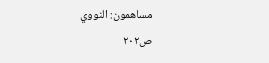مساهمون: النووي
ص٢٠٢